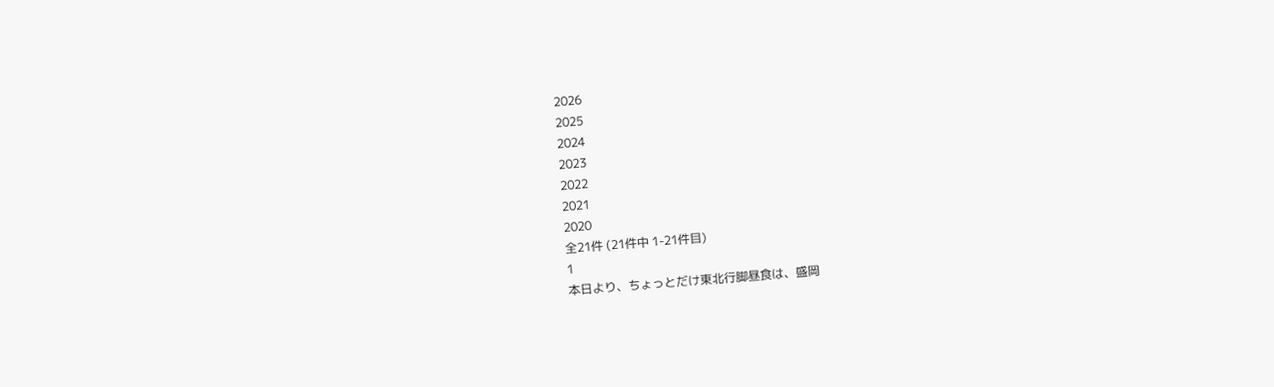2026
2025
2024
2023
2022
2021
2020
全21件 (21件中 1-21件目)
1
本日より、ちょっとだけ東北行脚昼食は、盛岡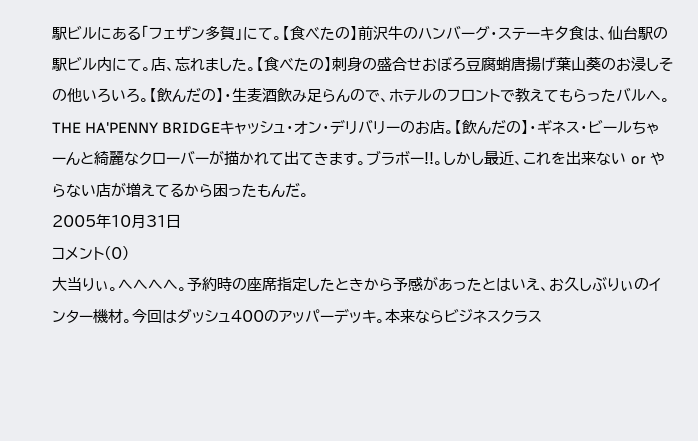駅ビルにある「フェザン多賀」にて。【食べたの】前沢牛のハンバーグ・ステーキ夕食は、仙台駅の駅ビル内にて。店、忘れました。【食べたの】刺身の盛合せおぼろ豆腐蛸唐揚げ葉山葵のお浸しその他いろいろ。【飲んだの】・生麦酒飲み足らんので、ホテルのフロントで教えてもらったバルへ。THE HA'PENNY BRIDGEキャッシュ・オン・デリバリーのお店。【飲んだの】・ギネス・ビールちゃーんと綺麗なクローバーが描かれて出てきます。ブラボー!!。しかし最近、これを出来ない or やらない店が増えてるから困ったもんだ。
2005年10月31日
コメント(0)
大当りぃ。へへへへ。予約時の座席指定したときから予感があったとはいえ、お久しぶりぃのインター機材。今回はダッシュ400のアッパーデッキ。本来ならビジネスクラス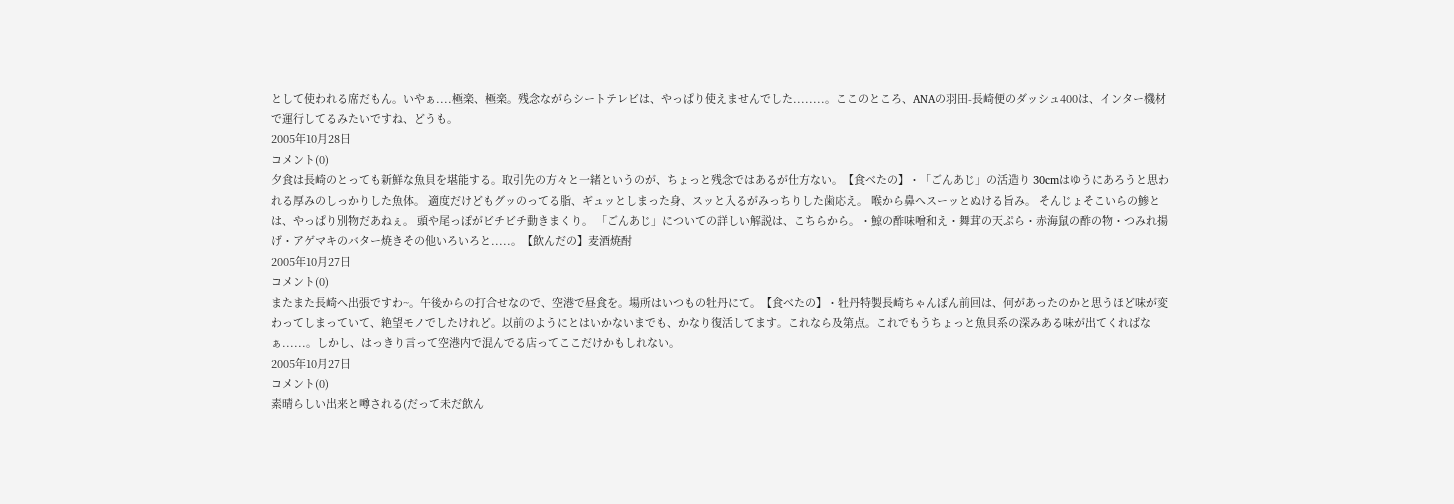として使われる席だもん。いやぁ....極楽、極楽。残念ながらシートテレビは、やっぱり使えませんでした........。ここのところ、ANAの羽田-長崎便のダッシュ400は、インター機材で運行してるみたいですね、どうも。
2005年10月28日
コメント(0)
夕食は長崎のとっても新鮮な魚貝を堪能する。取引先の方々と一緒というのが、ちょっと残念ではあるが仕方ない。【食べたの】・「ごんあじ」の活造り 30cmはゆうにあろうと思われる厚みのしっかりした魚体。 適度だけどもグッのってる脂、ギュッとしまった身、スッと入るがみっちりした歯応え。 喉から鼻へスーッとぬける旨み。 そんじょそこいらの鯵とは、やっぱり別物だあねぇ。 頭や尾っぽがビチビチ動きまくり。 「ごんあじ」についての詳しい解説は、こちらから。・鯨の酢味噌和え・舞茸の天ぷら・赤海鼠の酢の物・つみれ揚げ・アゲマキのバター焼きその他いろいろと.....。【飲んだの】麦酒焼酎
2005年10月27日
コメント(0)
またまた長崎へ出張ですわ~。午後からの打合せなので、空港で昼食を。場所はいつもの牡丹にて。【食べたの】・牡丹特製長崎ちゃんぽん前回は、何があったのかと思うほど味が変わってしまっていて、絶望モノでしたけれど。以前のようにとはいかないまでも、かなり復活してます。これなら及第点。これでもうちょっと魚貝系の深みある味が出てくればなぁ......。しかし、はっきり言って空港内で混んでる店ってここだけかもしれない。
2005年10月27日
コメント(0)
素晴らしい出来と噂される(だって未だ飲ん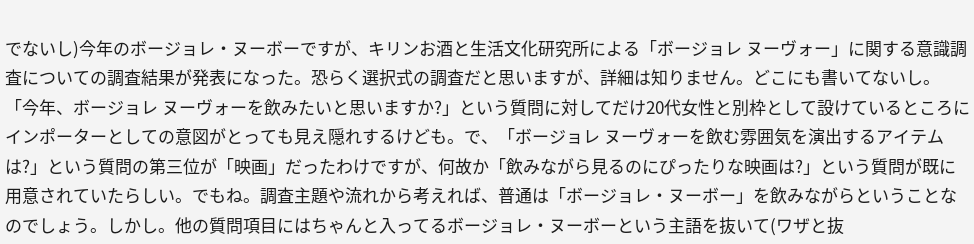でないし)今年のボージョレ・ヌーボーですが、キリンお酒と生活文化研究所による「ボージョレ ヌーヴォー」に関する意識調査についての調査結果が発表になった。恐らく選択式の調査だと思いますが、詳細は知りません。どこにも書いてないし。「今年、ボージョレ ヌーヴォーを飲みたいと思いますか?」という質問に対してだけ20代女性と別枠として設けているところにインポーターとしての意図がとっても見え隠れするけども。で、「ボージョレ ヌーヴォーを飲む雰囲気を演出するアイテムは?」という質問の第三位が「映画」だったわけですが、何故か「飲みながら見るのにぴったりな映画は?」という質問が既に用意されていたらしい。でもね。調査主題や流れから考えれば、普通は「ボージョレ・ヌーボー」を飲みながらということなのでしょう。しかし。他の質問項目にはちゃんと入ってるボージョレ・ヌーボーという主語を抜いて(ワザと抜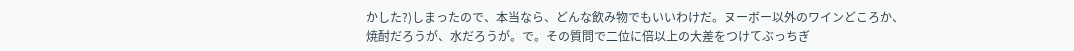かした?)しまったので、本当なら、どんな飲み物でもいいわけだ。ヌーボー以外のワインどころか、焼酎だろうが、水だろうが。で。その質問で二位に倍以上の大差をつけてぶっちぎ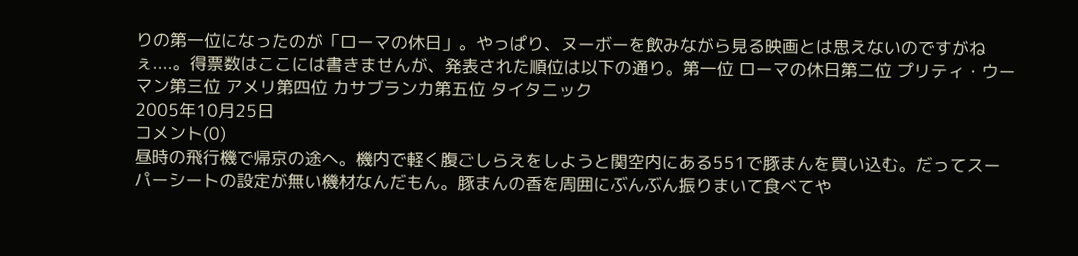りの第一位になったのが「ローマの休日」。やっぱり、ヌーボーを飲みながら見る映画とは思えないのですがねぇ....。得票数はここには書きませんが、発表された順位は以下の通り。第一位 ローマの休日第二位 プリティ・ウーマン第三位 アメリ第四位 カサブランカ第五位 タイタニック
2005年10月25日
コメント(0)
昼時の飛行機で帰京の途へ。機内で軽く腹ごしらえをしようと関空内にある551で豚まんを買い込む。だってスーパーシートの設定が無い機材なんだもん。豚まんの香を周囲にぶんぶん振りまいて食べてや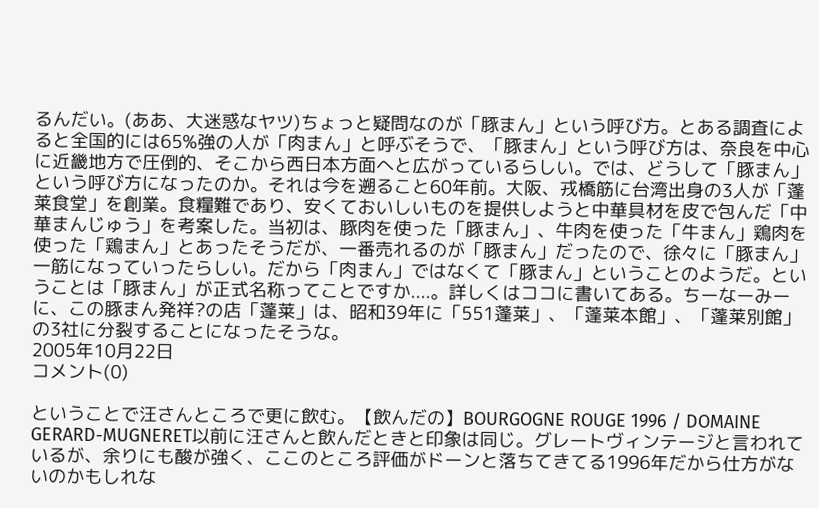るんだい。(ああ、大迷惑なヤツ)ちょっと疑問なのが「豚まん」という呼び方。とある調査によると全国的には65%強の人が「肉まん」と呼ぶそうで、「豚まん」という呼び方は、奈良を中心に近畿地方で圧倒的、そこから西日本方面へと広がっているらしい。では、どうして「豚まん」という呼び方になったのか。それは今を遡ること60年前。大阪、戎橋筋に台湾出身の3人が「蓬莱食堂」を創業。食糧難であり、安くておいしいものを提供しようと中華具材を皮で包んだ「中華まんじゅう」を考案した。当初は、豚肉を使った「豚まん」、牛肉を使った「牛まん」鶏肉を使った「鶏まん」とあったそうだが、一番売れるのが「豚まん」だったので、徐々に「豚まん」一筋になっていったらしい。だから「肉まん」ではなくて「豚まん」ということのようだ。ということは「豚まん」が正式名称ってことですか....。詳しくはココに書いてある。ちーなーみーに、この豚まん発祥?の店「蓬莱」は、昭和39年に「551蓬莱」、「蓬莱本館」、「蓬莱別館」の3社に分裂することになったそうな。
2005年10月22日
コメント(0)

ということで汪さんところで更に飲む。【飲んだの】BOURGOGNE ROUGE 1996 / DOMAINE GERARD-MUGNERET以前に汪さんと飲んだときと印象は同じ。グレートヴィンテージと言われているが、余りにも酸が強く、ここのところ評価がドーンと落ちてきてる1996年だから仕方がないのかもしれな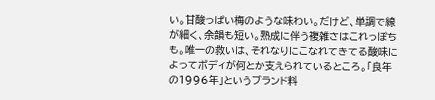い。甘酸っぱい梅のような味わい。だけど、単調で線が細く、余韻も短い。熟成に伴う複雑さはこれっぽちも。唯一の救いは、それなりにこなれてきてる酸味によってボディが何とか支えられているところ。「良年の1996年」というブランド料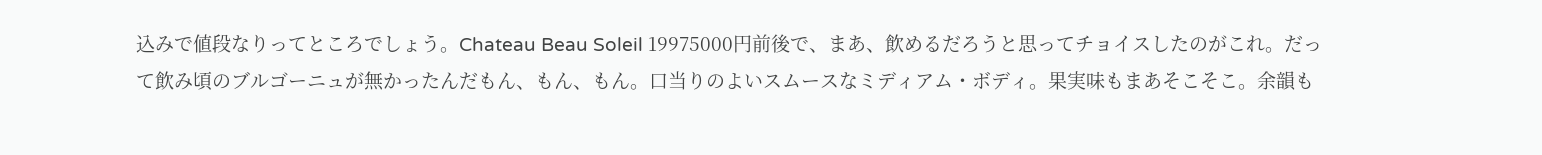込みで値段なりってところでしょう。Chateau Beau Soleil 19975000円前後で、まあ、飲めるだろうと思ってチョイスしたのがこれ。だって飲み頃のブルゴーニュが無かったんだもん、もん、もん。口当りのよいスムースなミディアム・ボディ。果実味もまあそこそこ。余韻も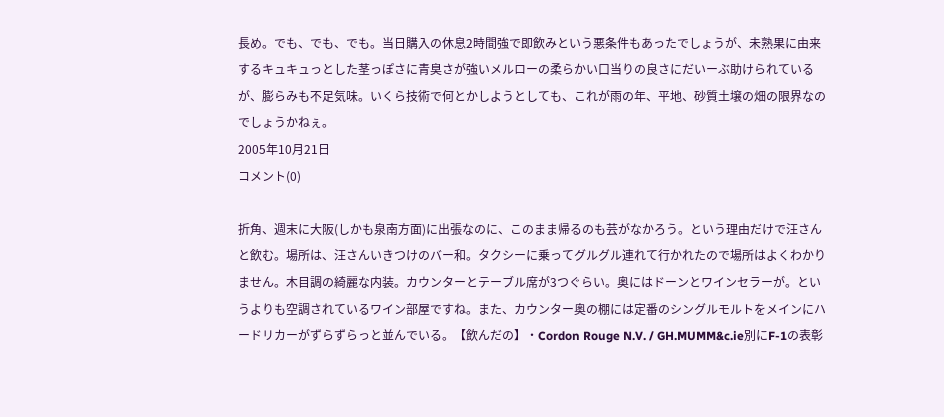長め。でも、でも、でも。当日購入の休息2時間強で即飲みという悪条件もあったでしょうが、未熟果に由来するキュキュっとした茎っぽさに青臭さが強いメルローの柔らかい口当りの良さにだいーぶ助けられているが、膨らみも不足気味。いくら技術で何とかしようとしても、これが雨の年、平地、砂質土壌の畑の限界なのでしょうかねぇ。
2005年10月21日
コメント(0)

折角、週末に大阪(しかも泉南方面)に出張なのに、このまま帰るのも芸がなかろう。という理由だけで汪さんと飲む。場所は、汪さんいきつけのバー和。タクシーに乗ってグルグル連れて行かれたので場所はよくわかりません。木目調の綺麗な内装。カウンターとテーブル席が3つぐらい。奥にはドーンとワインセラーが。というよりも空調されているワイン部屋ですね。また、カウンター奥の棚には定番のシングルモルトをメインにハードリカーがずらずらっと並んでいる。【飲んだの】・Cordon Rouge N.V. / GH.MUMM&c.ie別にF-1の表彰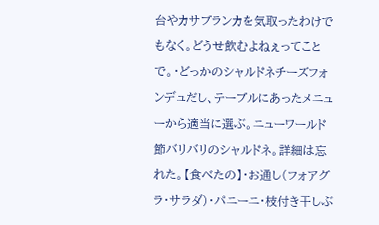台やカサブランカを気取ったわけでもなく。どうせ飲むよねぇってことで。・どっかのシャルドネチーズフォンデュだし、テーブルにあったメニューから適当に選ぶ。ニューワールド節バリバリのシャルドネ。詳細は忘れた。【食べたの】・お通し(フォアグラ・サラダ)・パニーニ・枝付き干しぶ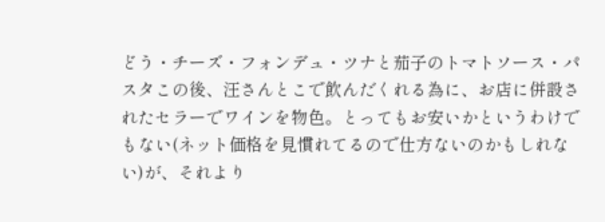どう・チーズ・フォンデュ・ツナと茄子のトマトソース・パスタこの後、汪さんとこで飲んだくれる為に、お店に併設されたセラーでワインを物色。とってもお安いかというわけでもない(ネット価格を見慣れてるので仕方ないのかもしれない)が、それより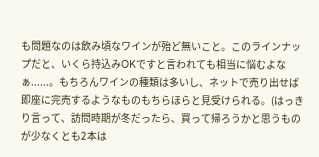も問題なのは飲み頃なワインが殆ど無いこと。このラインナップだと、いくら持込みOKですと言われても相当に悩むよなぁ......。もちろんワインの種類は多いし、ネットで売り出せば即座に完売するようなものもちらほらと見受けられる。(はっきり言って、訪問時期が冬だったら、買って帰ろうかと思うものが少なくとも2本は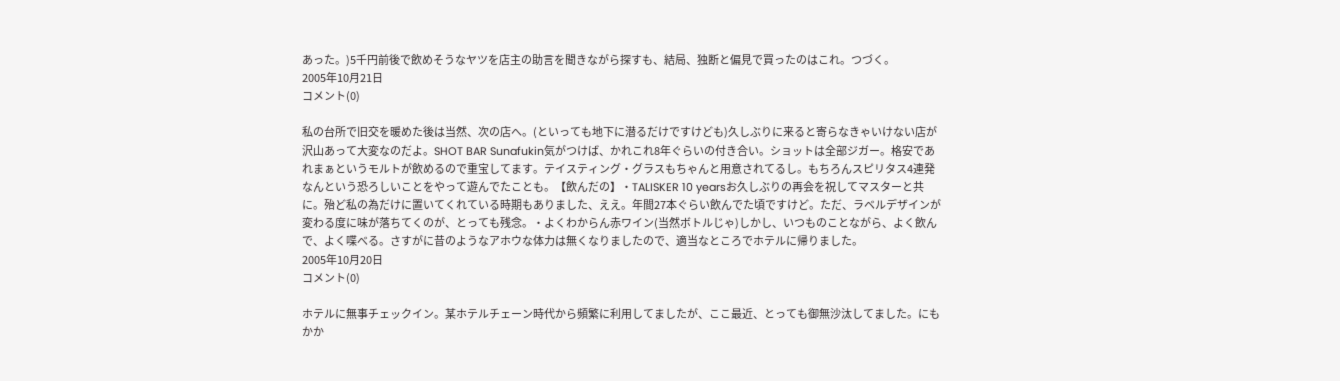あった。)5千円前後で飲めそうなヤツを店主の助言を聞きながら探すも、結局、独断と偏見で買ったのはこれ。つづく。
2005年10月21日
コメント(0)

私の台所で旧交を暖めた後は当然、次の店へ。(といっても地下に潜るだけですけども)久しぶりに来ると寄らなきゃいけない店が沢山あって大変なのだよ。SHOT BAR Sunafukin気がつけば、かれこれ8年ぐらいの付き合い。ショットは全部ジガー。格安であれまぁというモルトが飲めるので重宝してます。テイスティング・グラスもちゃんと用意されてるし。もちろんスピリタス4連発なんという恐ろしいことをやって遊んでたことも。【飲んだの】・TALISKER 10 yearsお久しぶりの再会を祝してマスターと共に。殆ど私の為だけに置いてくれている時期もありました、ええ。年間27本ぐらい飲んでた頃ですけど。ただ、ラベルデザインが変わる度に味が落ちてくのが、とっても残念。・よくわからん赤ワイン(当然ボトルじゃ)しかし、いつものことながら、よく飲んで、よく喋べる。さすがに昔のようなアホウな体力は無くなりましたので、適当なところでホテルに帰りました。
2005年10月20日
コメント(0)

ホテルに無事チェックイン。某ホテルチェーン時代から頻繁に利用してましたが、ここ最近、とっても御無沙汰してました。にもかか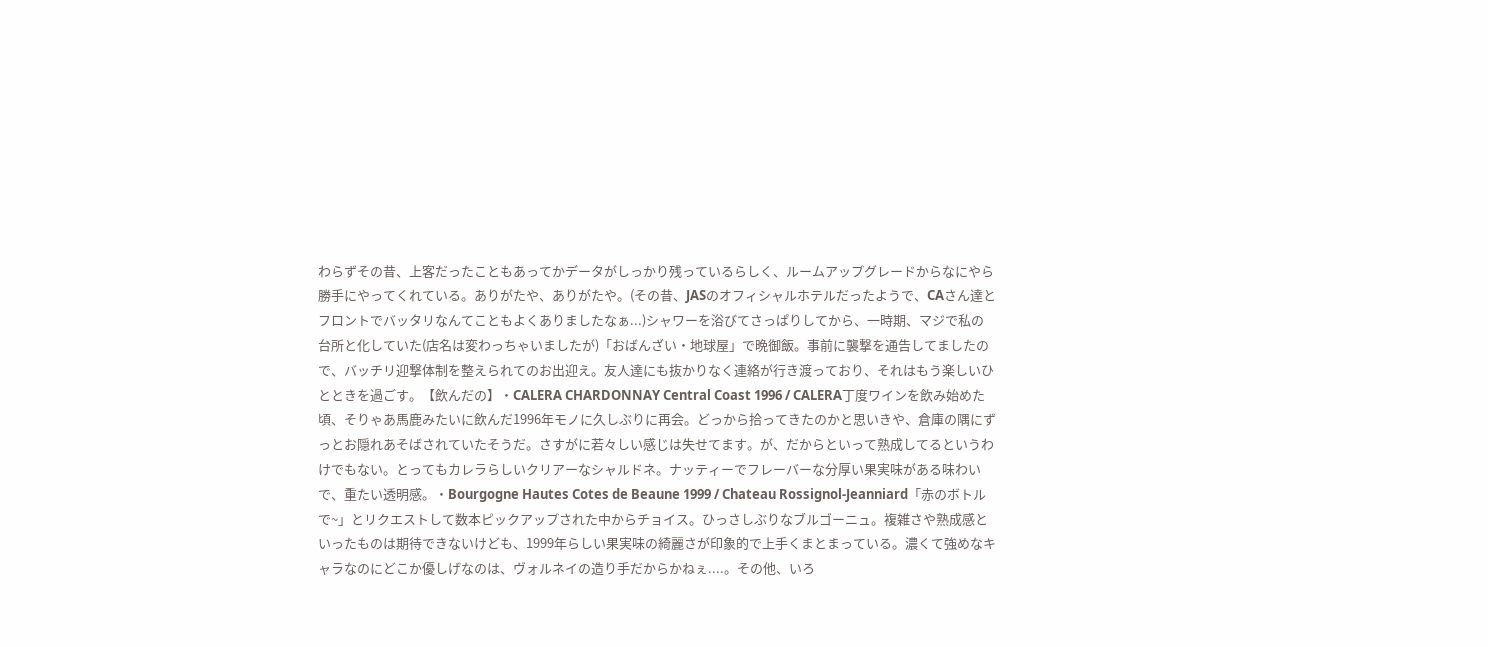わらずその昔、上客だったこともあってかデータがしっかり残っているらしく、ルームアップグレードからなにやら勝手にやってくれている。ありがたや、ありがたや。(その昔、JASのオフィシャルホテルだったようで、CAさん達とフロントでバッタリなんてこともよくありましたなぁ...)シャワーを浴びてさっぱりしてから、一時期、マジで私の台所と化していた(店名は変わっちゃいましたが)「おばんざい・地球屋」で晩御飯。事前に襲撃を通告してましたので、バッチリ迎撃体制を整えられてのお出迎え。友人達にも抜かりなく連絡が行き渡っており、それはもう楽しいひとときを過ごす。【飲んだの】・CALERA CHARDONNAY Central Coast 1996 / CALERA丁度ワインを飲み始めた頃、そりゃあ馬鹿みたいに飲んだ1996年モノに久しぶりに再会。どっから拾ってきたのかと思いきや、倉庫の隅にずっとお隠れあそばされていたそうだ。さすがに若々しい感じは失せてます。が、だからといって熟成してるというわけでもない。とってもカレラらしいクリアーなシャルドネ。ナッティーでフレーバーな分厚い果実味がある味わいで、重たい透明感。・Bourgogne Hautes Cotes de Beaune 1999 / Chateau Rossignol-Jeanniard「赤のボトルで~」とリクエストして数本ピックアップされた中からチョイス。ひっさしぶりなブルゴーニュ。複雑さや熟成感といったものは期待できないけども、1999年らしい果実味の綺麗さが印象的で上手くまとまっている。濃くて強めなキャラなのにどこか優しげなのは、ヴォルネイの造り手だからかねぇ....。その他、いろ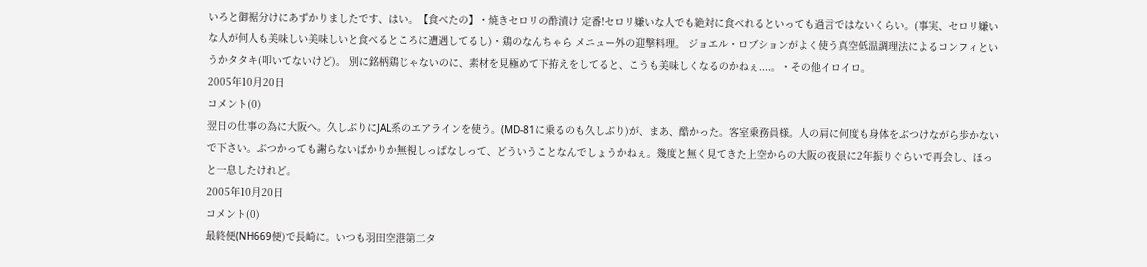いろと御裾分けにあずかりましたです、はい。【食べたの】・焼きセロリの酢漬け 定番!セロリ嫌いな人でも絶対に食べれるといっても過言ではないくらい。(事実、セロリ嫌いな人が何人も美味しい美味しいと食べるところに遭遇してるし)・鶏のなんちゃら メニュー外の迎撃料理。 ジョエル・ロブションがよく使う真空低温調理法によるコンフィというかタタキ(叩いてないけど)。 別に銘柄鶏じゃないのに、素材を見極めて下拵えをしてると、こうも美味しくなるのかねぇ....。・その他イロイロ。
2005年10月20日
コメント(0)
翌日の仕事の為に大阪へ。久しぶりにJAL系のエアラインを使う。(MD-81に乗るのも久しぶり)が、まあ、酷かった。客室乗務員様。人の肩に何度も身体をぶつけながら歩かないで下さい。ぶつかっても謝らないばかりか無視しっぱなしって、どういうことなんでしょうかねぇ。幾度と無く見てきた上空からの大阪の夜景に2年振りぐらいで再会し、ほっと一息したけれど。
2005年10月20日
コメント(0)
最終便(NH669便)で長崎に。いつも羽田空港第二タ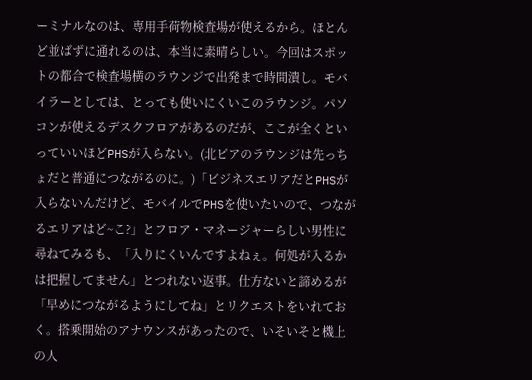ーミナルなのは、専用手荷物検査場が使えるから。ほとんど並ばずに通れるのは、本当に素晴らしい。今回はスポットの都合で検査場横のラウンジで出発まで時間潰し。モバイラーとしては、とっても使いにくいこのラウンジ。パソコンが使えるデスクフロアがあるのだが、ここが全くといっていいほどPHSが入らない。(北ピアのラウンジは先っちょだと普通につながるのに。)「ビジネスエリアだとPHSが入らないんだけど、モバイルでPHSを使いたいので、つながるエリアはど~こ?」とフロア・マネージャーらしい男性に尋ねてみるも、「入りにくいんですよねぇ。何処が入るかは把握してません」とつれない返事。仕方ないと諦めるが「早めにつながるようにしてね」とリクエストをいれておく。搭乗開始のアナウンスがあったので、いそいそと機上の人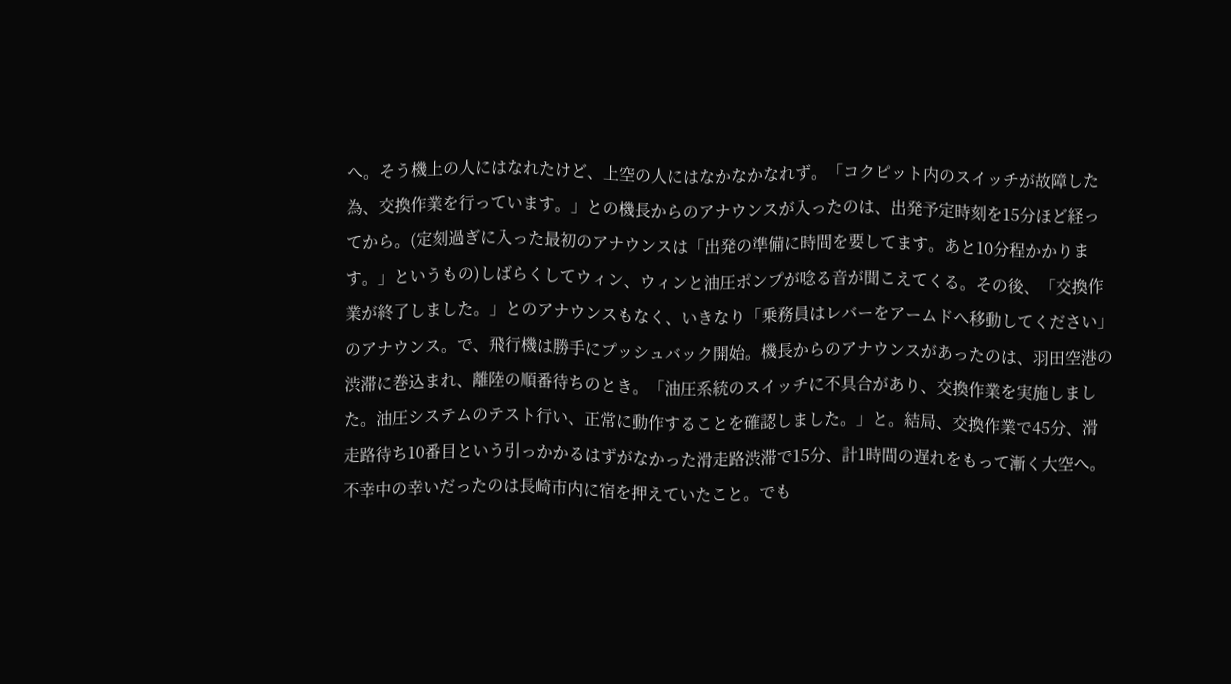へ。そう機上の人にはなれたけど、上空の人にはなかなかなれず。「コクピット内のスイッチが故障した為、交換作業を行っています。」との機長からのアナウンスが入ったのは、出発予定時刻を15分ほど経ってから。(定刻過ぎに入った最初のアナウンスは「出発の準備に時間を要してます。あと10分程かかります。」というもの)しばらくしてウィン、ウィンと油圧ポンプが唸る音が聞こえてくる。その後、「交換作業が終了しました。」とのアナウンスもなく、いきなり「乗務員はレバーをアームドへ移動してください」のアナウンス。で、飛行機は勝手にプッシュバック開始。機長からのアナウンスがあったのは、羽田空港の渋滞に巻込まれ、離陸の順番待ちのとき。「油圧系統のスイッチに不具合があり、交換作業を実施しました。油圧システムのテスト行い、正常に動作することを確認しました。」と。結局、交換作業で45分、滑走路待ち10番目という引っかかるはずがなかった滑走路渋滞で15分、計1時間の遅れをもって漸く大空へ。不幸中の幸いだったのは長崎市内に宿を押えていたこと。でも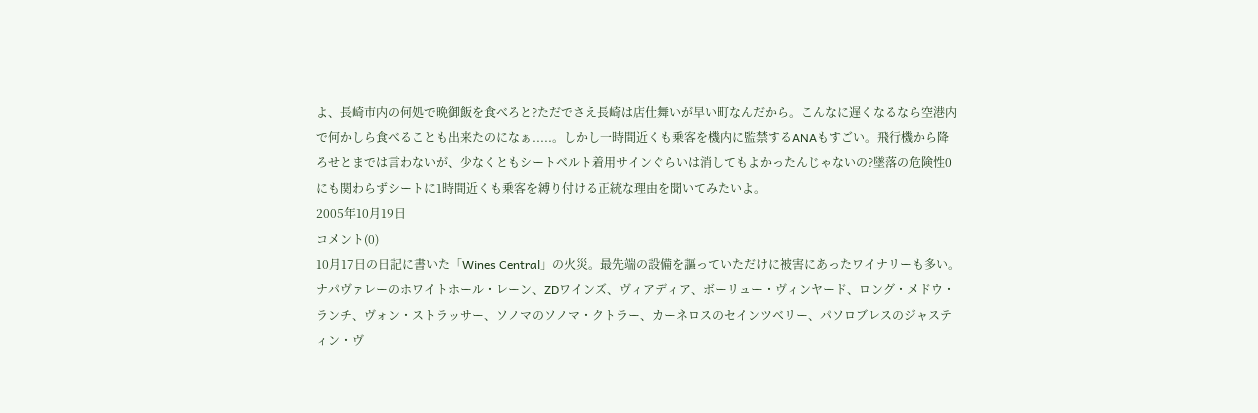よ、長崎市内の何処で晩御飯を食べろと?ただでさえ長崎は店仕舞いが早い町なんだから。こんなに遅くなるなら空港内で何かしら食べることも出来たのになぁ.....。しかし一時間近くも乗客を機内に監禁するANAもすごい。飛行機から降ろせとまでは言わないが、少なくともシートベルト着用サインぐらいは消してもよかったんじゃないの?墜落の危険性0にも関わらずシートに1時間近くも乗客を縛り付ける正統な理由を聞いてみたいよ。
2005年10月19日
コメント(0)
10月17日の日記に書いた「Wines Central」の火災。最先端の設備を謳っていただけに被害にあったワイナリーも多い。ナパヴァレーのホワイトホール・レーン、ZDワインズ、ヴィアディア、ボーリュー・ヴィンヤード、ロング・メドウ・ランチ、ヴォン・ストラッサー、ソノマのソノマ・クトラー、カーネロスのセインツベリー、パソロブレスのジャスティン・ヴ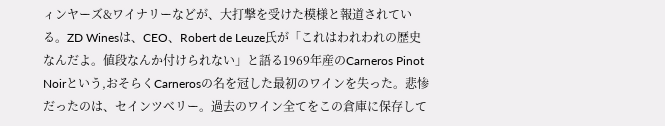ィンヤーズ&ワイナリーなどが、大打撃を受けた模様と報道されている。ZD Winesは、CEO、Robert de Leuze氏が「これはわれわれの歴史なんだよ。値段なんか付けられない」と語る1969年産のCarneros Pinot Noirという,おそらくCarnerosの名を冠した最初のワインを失った。悲惨だったのは、セインツベリー。過去のワイン全てをこの倉庫に保存して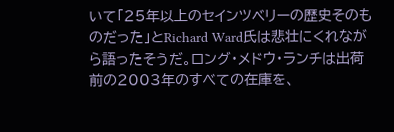いて「25年以上のセインツベリーの歴史そのものだった」とRichard Ward氏は悲壮にくれながら語ったそうだ。ロング・メドウ・ランチは出荷前の2003年のすべての在庫を、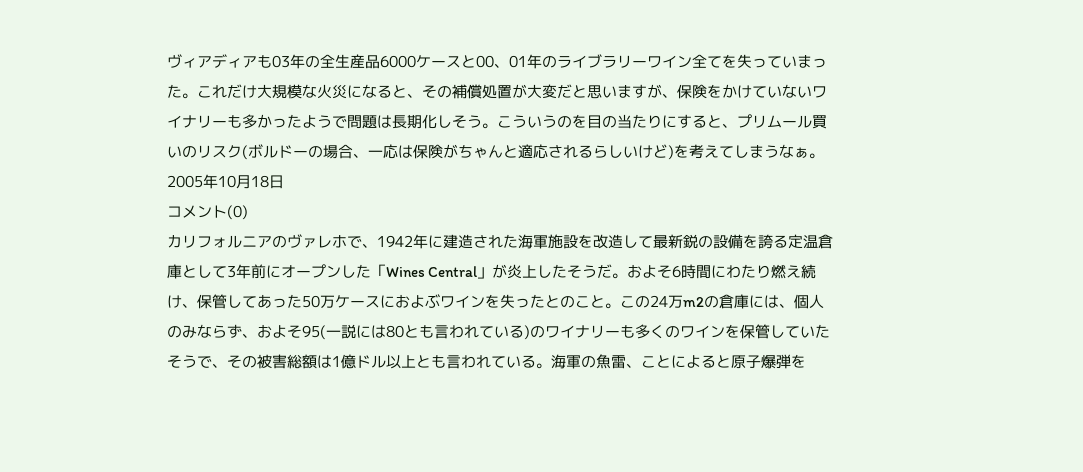ヴィアディアも03年の全生産品6000ケースと00、01年のライブラリーワイン全てを失っていまった。これだけ大規模な火災になると、その補償処置が大変だと思いますが、保険をかけていないワイナリーも多かったようで問題は長期化しそう。こういうのを目の当たりにすると、プリムール買いのリスク(ボルドーの場合、一応は保険がちゃんと適応されるらしいけど)を考えてしまうなぁ。
2005年10月18日
コメント(0)
カリフォルニアのヴァレホで、1942年に建造された海軍施設を改造して最新鋭の設備を誇る定温倉庫として3年前にオープンした「Wines Central」が炎上したそうだ。およそ6時間にわたり燃え続け、保管してあった50万ケースにおよぶワインを失ったとのこと。この24万m2の倉庫には、個人のみならず、およそ95(一説には80とも言われている)のワイナリーも多くのワインを保管していたそうで、その被害総額は1億ドル以上とも言われている。海軍の魚雷、ことによると原子爆弾を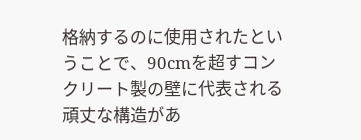格納するのに使用されたということで、90cmを超すコンクリート製の壁に代表される頑丈な構造があ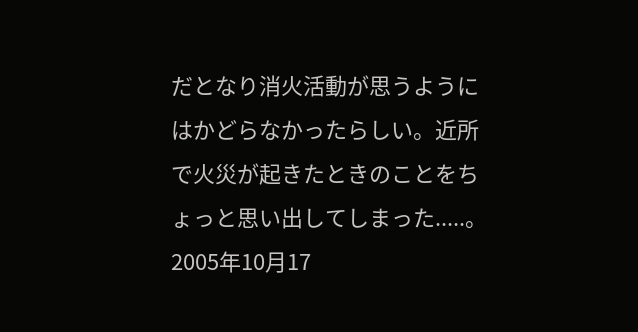だとなり消火活動が思うようにはかどらなかったらしい。近所で火災が起きたときのことをちょっと思い出してしまった.....。
2005年10月17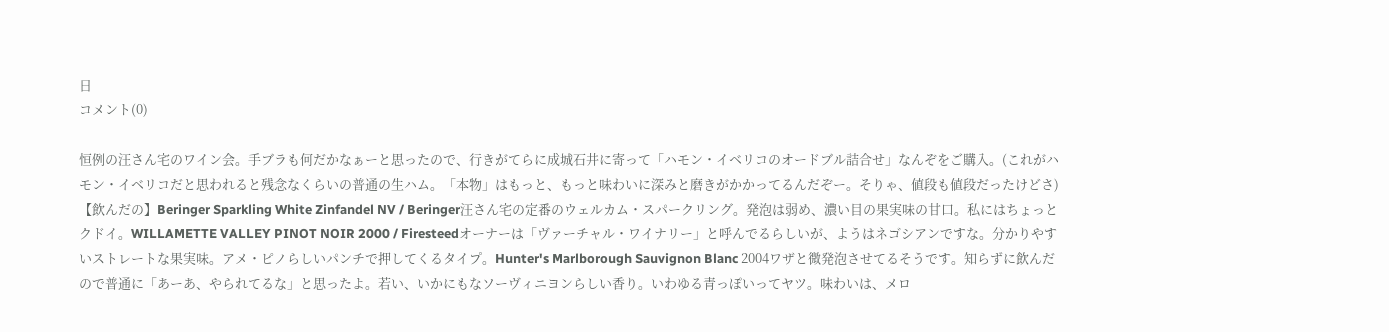日
コメント(0)

恒例の汪さん宅のワイン会。手ブラも何だかなぁーと思ったので、行きがてらに成城石井に寄って「ハモン・イベリコのオードブル詰合せ」なんぞをご購入。(これがハモン・イベリコだと思われると残念なくらいの普通の生ハム。「本物」はもっと、もっと味わいに深みと磨きがかかってるんだぞー。そりゃ、値段も値段だったけどさ)【飲んだの】Beringer Sparkling White Zinfandel NV / Beringer汪さん宅の定番のウェルカム・スパークリング。発泡は弱め、濃い目の果実味の甘口。私にはちょっとクドイ。WILLAMETTE VALLEY PINOT NOIR 2000 / Firesteedオーナーは「ヴァーチャル・ワイナリー」と呼んでるらしいが、ようはネゴシアンですな。分かりやすいストレートな果実味。アメ・ピノらしいパンチで押してくるタイプ。Hunter's Marlborough Sauvignon Blanc 2004ワザと微発泡させてるそうです。知らずに飲んだので普通に「あーあ、やられてるな」と思ったよ。若い、いかにもなソーヴィニヨンらしい香り。いわゆる青っぽいってヤツ。味わいは、メロ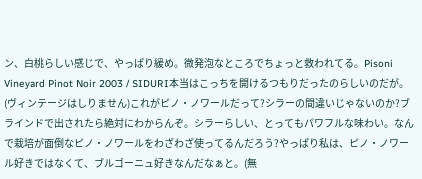ン、白桃らしい感じで、やっぱり緩め。微発泡なところでちょっと救われてる。Pisoni Vineyard Pinot Noir 2003 / SIDURI本当はこっちを開けるつもりだったのらしいのだが。(ヴィンテージはしりません)これがピノ・ノワールだって?シラーの間違いじゃないのか?ブラインドで出されたら絶対にわからんぞ。シラーらしい、とってもパワフルな味わい。なんで栽培が面倒なピノ・ノワールをわざわざ使ってるんだろう?やっぱり私は、ピノ・ノワール好きではなくて、ブルゴーニュ好きなんだなぁと。(無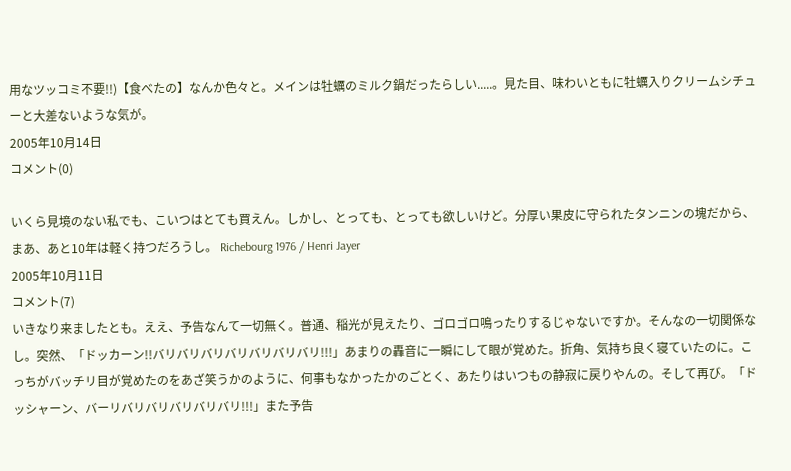用なツッコミ不要!!)【食べたの】なんか色々と。メインは牡蠣のミルク鍋だったらしい.....。見た目、味わいともに牡蠣入りクリームシチューと大差ないような気が。
2005年10月14日
コメント(0)

いくら見境のない私でも、こいつはとても買えん。しかし、とっても、とっても欲しいけど。分厚い果皮に守られたタンニンの塊だから、まあ、あと10年は軽く持つだろうし。 Richebourg 1976 / Henri Jayer
2005年10月11日
コメント(7)
いきなり来ましたとも。ええ、予告なんて一切無く。普通、稲光が見えたり、ゴロゴロ鳴ったりするじゃないですか。そんなの一切関係なし。突然、「ドッカーン!!バリバリバリバリバリバリバリ!!!」あまりの轟音に一瞬にして眼が覚めた。折角、気持ち良く寝ていたのに。こっちがバッチリ目が覚めたのをあざ笑うかのように、何事もなかったかのごとく、あたりはいつもの静寂に戻りやんの。そして再び。「ドッシャーン、バーリバリバリバリバリバリ!!!」また予告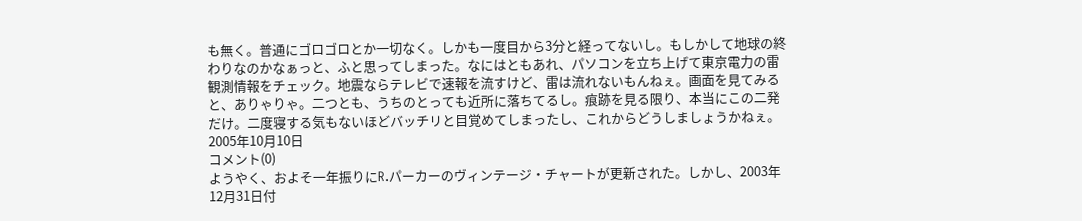も無く。普通にゴロゴロとか一切なく。しかも一度目から3分と経ってないし。もしかして地球の終わりなのかなぁっと、ふと思ってしまった。なにはともあれ、パソコンを立ち上げて東京電力の雷観測情報をチェック。地震ならテレビで速報を流すけど、雷は流れないもんねぇ。画面を見てみると、ありゃりゃ。二つとも、うちのとっても近所に落ちてるし。痕跡を見る限り、本当にこの二発だけ。二度寝する気もないほどバッチリと目覚めてしまったし、これからどうしましょうかねぇ。
2005年10月10日
コメント(0)
ようやく、およそ一年振りにR.パーカーのヴィンテージ・チャートが更新された。しかし、2003年12月31日付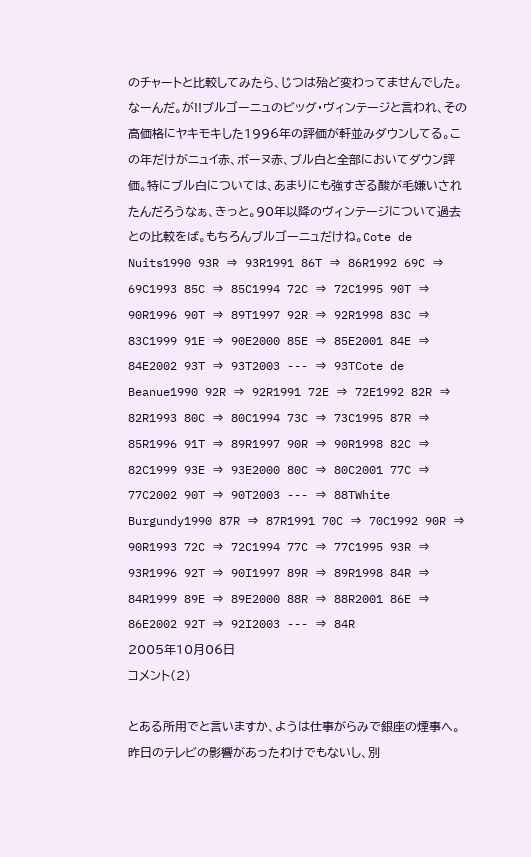のチャートと比較してみたら、じつは殆ど変わってませんでした。なーんだ。が!!ブルゴーニュのビッグ・ヴィンテージと言われ、その高価格にヤキモキした1996年の評価が軒並みダウンしてる。この年だけがニュイ赤、ボーヌ赤、ブル白と全部においてダウン評価。特にブル白については、あまりにも強すぎる酸が毛嫌いされたんだろうなぁ、きっと。90年以降のヴィンテージについて過去との比較をば。もちろんブルゴーニュだけね。Cote de Nuits1990 93R ⇒ 93R1991 86T ⇒ 86R1992 69C ⇒ 69C1993 85C ⇒ 85C1994 72C ⇒ 72C1995 90T ⇒ 90R1996 90T ⇒ 89T1997 92R ⇒ 92R1998 83C ⇒ 83C1999 91E ⇒ 90E2000 85E ⇒ 85E2001 84E ⇒ 84E2002 93T ⇒ 93T2003 --- ⇒ 93TCote de Beanue1990 92R ⇒ 92R1991 72E ⇒ 72E1992 82R ⇒ 82R1993 80C ⇒ 80C1994 73C ⇒ 73C1995 87R ⇒ 85R1996 91T ⇒ 89R1997 90R ⇒ 90R1998 82C ⇒ 82C1999 93E ⇒ 93E2000 80C ⇒ 80C2001 77C ⇒ 77C2002 90T ⇒ 90T2003 --- ⇒ 88TWhite Burgundy1990 87R ⇒ 87R1991 70C ⇒ 70C1992 90R ⇒ 90R1993 72C ⇒ 72C1994 77C ⇒ 77C1995 93R ⇒ 93R1996 92T ⇒ 90I1997 89R ⇒ 89R1998 84R ⇒ 84R1999 89E ⇒ 89E2000 88R ⇒ 88R2001 86E ⇒ 86E2002 92T ⇒ 92I2003 --- ⇒ 84R
2005年10月06日
コメント(2)

とある所用でと言いますか、ようは仕事がらみで銀座の煙事へ。昨日のテレビの影響があったわけでもないし、別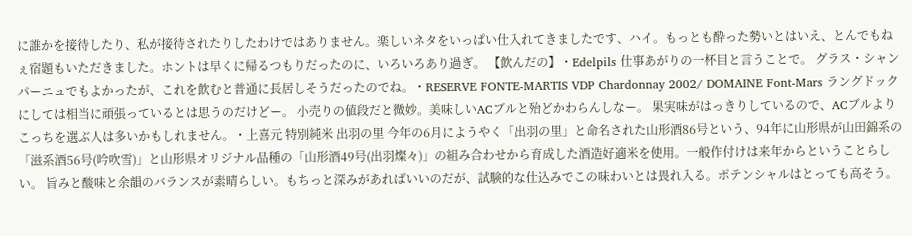に誰かを接待したり、私が接待されたりしたわけではありません。楽しいネタをいっぱい仕入れてきましたです、ハイ。もっとも酔った勢いとはいえ、とんでもねぇ宿題もいただきました。ホントは早くに帰るつもりだったのに、いろいろあり過ぎ。 【飲んだの】・Edelpils 仕事あがりの一杯目と言うことで。 グラス・シャンパーニュでもよかったが、これを飲むと普通に長居しそうだったのでね。・RESERVE FONTE-MARTIS VDP Chardonnay 2002/ DOMAINE Font-Mars ラングドックにしては相当に頑張っているとは思うのだけどー。 小売りの値段だと微妙。美味しいACブルと殆どかわらんしなー。 果実味がはっきりしているので、ACブルよりこっちを選ぶ人は多いかもしれません。・上喜元 特別純米 出羽の里 今年の6月にようやく「出羽の里」と命名された山形酒86号という、94年に山形県が山田錦系の「滋系酒56号(吟吹雪)」と山形県オリジナル品種の「山形酒49号(出羽燦々)」の組み合わせから育成した酒造好適米を使用。一般作付けは来年からということらしい。 旨みと酸味と余韻のバランスが素晴らしい。もちっと深みがあればいいのだが、試験的な仕込みでこの味わいとは畏れ入る。ポテンシャルはとっても高そう。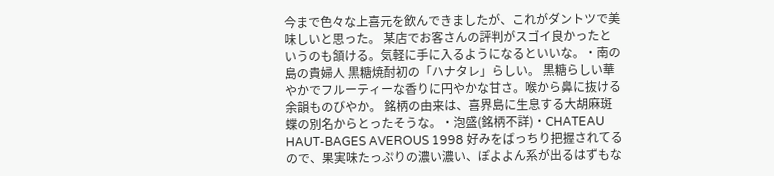今まで色々な上喜元を飲んできましたが、これがダントツで美味しいと思った。 某店でお客さんの評判がスゴイ良かったというのも頷ける。気軽に手に入るようになるといいな。・南の島の貴婦人 黒糖焼酎初の「ハナタレ」らしい。 黒糖らしい華やかでフルーティーな香りに円やかな甘さ。喉から鼻に抜ける余韻ものびやか。 銘柄の由来は、喜界島に生息する大胡麻斑蝶の別名からとったそうな。・泡盛(銘柄不詳)・CHATEAU HAUT-BAGES AVEROUS 1998 好みをばっちり把握されてるので、果実味たっぷりの濃い濃い、ぽよよん系が出るはずもな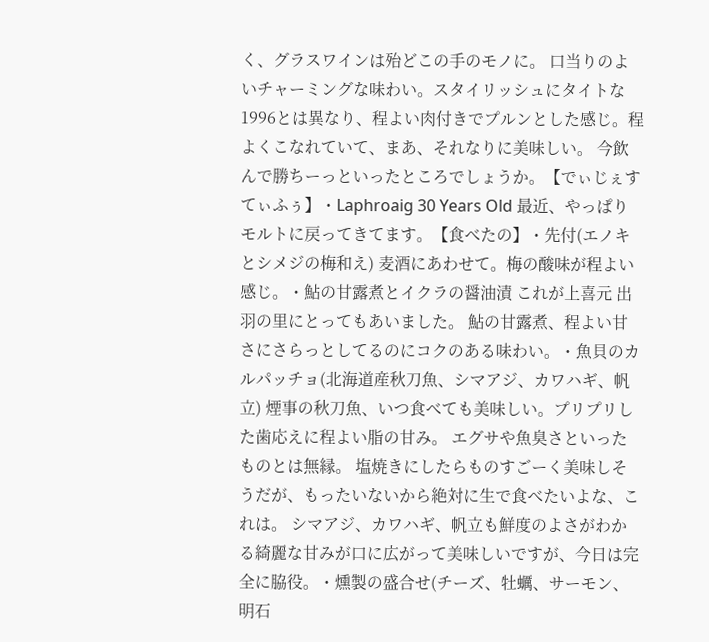く、グラスワインは殆どこの手のモノに。 口当りのよいチャーミングな味わい。スタイリッシュにタイトな1996とは異なり、程よい肉付きでプルンとした感じ。程よくこなれていて、まあ、それなりに美味しい。 今飲んで勝ちーっといったところでしょうか。【でぃじぇすてぃふぅ】・Laphroaig 30 Years Old 最近、やっぱりモルトに戻ってきてます。【食べたの】・先付(エノキとシメジの梅和え) 麦酒にあわせて。梅の酸味が程よい感じ。・鮎の甘露煮とイクラの醤油漬 これが上喜元 出羽の里にとってもあいました。 鮎の甘露煮、程よい甘さにさらっとしてるのにコクのある味わい。・魚貝のカルパッチョ(北海道産秋刀魚、シマアジ、カワハギ、帆立) 煙事の秋刀魚、いつ食べても美味しい。プリプリした歯応えに程よい脂の甘み。 エグサや魚臭さといったものとは無縁。 塩焼きにしたらものすごーく美味しそうだが、もったいないから絶対に生で食べたいよな、これは。 シマアジ、カワハギ、帆立も鮮度のよさがわかる綺麗な甘みが口に広がって美味しいですが、今日は完全に脇役。・燻製の盛合せ(チーズ、牡蠣、サーモン、明石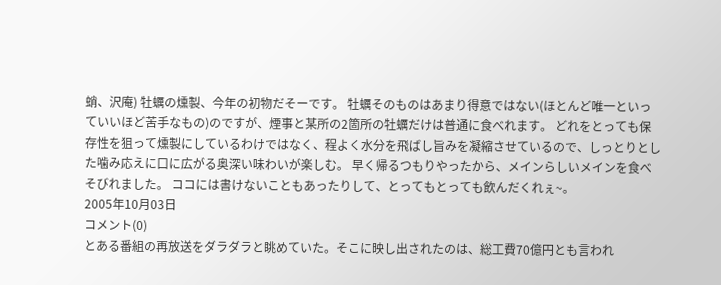蛸、沢庵) 牡蠣の燻製、今年の初物だそーです。 牡蠣そのものはあまり得意ではない(ほとんど唯一といっていいほど苦手なもの)のですが、煙事と某所の2箇所の牡蠣だけは普通に食べれます。 どれをとっても保存性を狙って燻製にしているわけではなく、程よく水分を飛ばし旨みを凝縮させているので、しっとりとした噛み応えに口に広がる奥深い味わいが楽しむ。 早く帰るつもりやったから、メインらしいメインを食べそびれました。 ココには書けないこともあったりして、とってもとっても飲んだくれぇ~。
2005年10月03日
コメント(0)
とある番組の再放送をダラダラと眺めていた。そこに映し出されたのは、総工費70億円とも言われ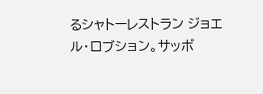るシャトーレストラン ジョエル・ロブション。サッポ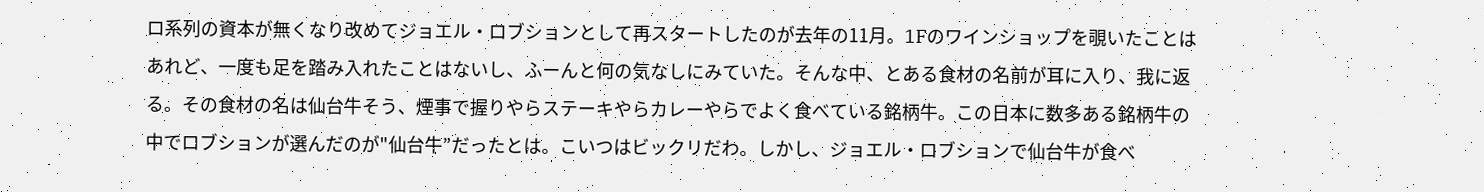ロ系列の資本が無くなり改めてジョエル・ロブションとして再スタートしたのが去年の11月。1Fのワインショップを覗いたことはあれど、一度も足を踏み入れたことはないし、ふーんと何の気なしにみていた。そんな中、とある食材の名前が耳に入り、我に返る。その食材の名は仙台牛そう、煙事で握りやらステーキやらカレーやらでよく食べている銘柄牛。この日本に数多ある銘柄牛の中でロブションが選んだのが"仙台牛”だったとは。こいつはビックリだわ。しかし、ジョエル・ロブションで仙台牛が食べ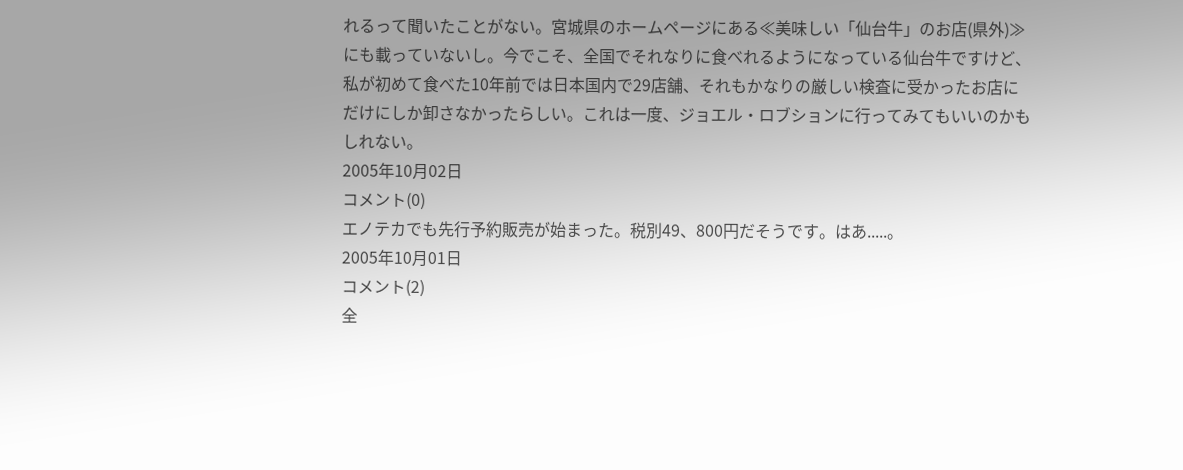れるって聞いたことがない。宮城県のホームページにある≪美味しい「仙台牛」のお店(県外)≫にも載っていないし。今でこそ、全国でそれなりに食べれるようになっている仙台牛ですけど、私が初めて食べた10年前では日本国内で29店舗、それもかなりの厳しい検査に受かったお店にだけにしか卸さなかったらしい。これは一度、ジョエル・ロブションに行ってみてもいいのかもしれない。
2005年10月02日
コメント(0)
エノテカでも先行予約販売が始まった。税別49、800円だそうです。はあ.....。
2005年10月01日
コメント(2)
全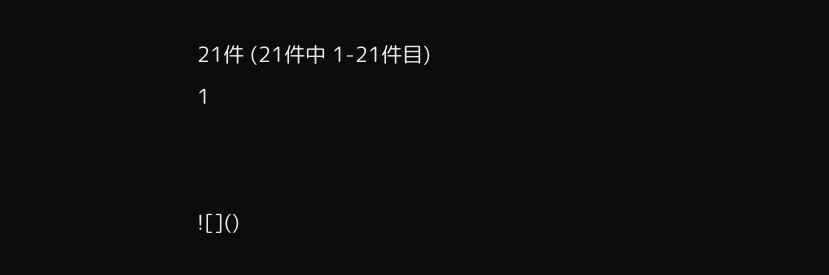21件 (21件中 1-21件目)
1


![]()